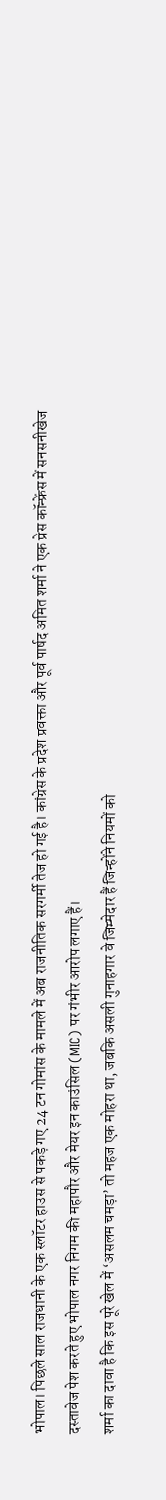भोपाल। पिछले साल राजधानी के एक स्लॉटर हाउस से पकड़े गए 24 टन गोमांस के मामले में अब राजनीतिक सरगर्मी तेज हो गई है। कांग्रेस के प्रदेश प्रवक्ता और पूर्व पार्षद अमित शर्मा ने एक प्रेस कॉन्फ्रेंस में सनसनीखेज दस्तावेज पेश करते हुए भोपाल नगर निगम की महापौर और मेयर इन काउंसिल (MIC) पर गंभीर आरोप लगाए हैं।
शर्मा का दावा है कि इस पूरे खेल में ‘असलम चमड़ा’ तो महज एक मोहरा था, जबकि असली गुनाहगार वे जिम्मेदार हैं जिन्होंने नियमों को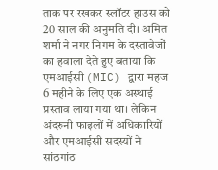ताक पर रखकर स्लॉटर हाउस को 20 साल की अनुमति दी। अमित शर्मा ने नगर निगम के दस्तावेजों का हवाला देते हुए बताया कि एमआईसी (MIC) द्वारा महज 6 महीने के लिए एक अस्थाई प्रस्ताव लाया गया था। लेकिन अंदरुनी फाइलों में अधिकारियों और एमआईसी सदस्यों ने सांठगांठ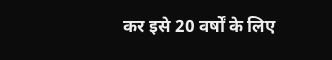कर इसे 20 वर्षों के लिए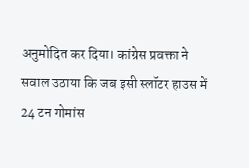अनुमोदित कर दिया। कांग्रेस प्रवक्ता ने सवाल उठाया कि जब इसी स्लॉटर हाउस में 24 टन गोमांस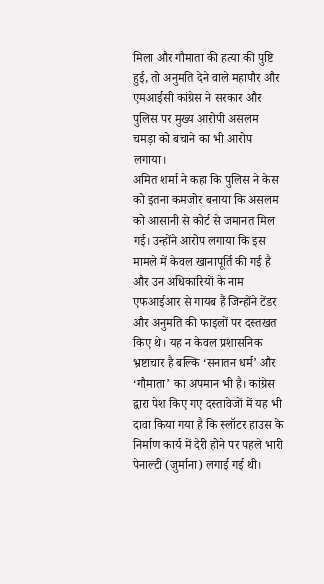मिला और गौमाता की हत्या की पुष्टि हुई, तो अनुमति देने वाले महापौर और एमआईसी कांग्रेस ने सरकार और पुलिस पर मुख्य आरोपी असलम चमड़ा को बचाने का भी आरोप लगाया।
अमित शर्मा ने कहा कि पुलिस ने केस को इतना कमजोर बनाया कि असलम को आसानी से कोर्ट से जमानत मिल गई। उन्होंने आरोप लगाया कि इस मामले में केवल खानापूर्ति की गई है और उन अधिकारियों के नाम एफआईआर से गायब हैं जिन्होंने टेंडर और अनुमति की फाइलों पर दस्तखत किए थे। यह न केवल प्रशासनिक भ्रष्टाचार है बल्कि ‘सनातन धर्म’ और ‘गौमाता’ का अपमान भी है। कांग्रेस द्वारा पेश किए गए दस्तावेजों में यह भी दावा किया गया है कि स्लॉटर हाउस के निर्माण कार्य में देरी होने पर पहले भारी पेनाल्टी (जुर्माना) लगाई गई थी।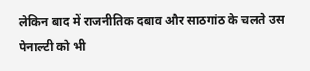लेकिन बाद में राजनीतिक दबाव और साठगांठ के चलते उस पेनाल्टी को भी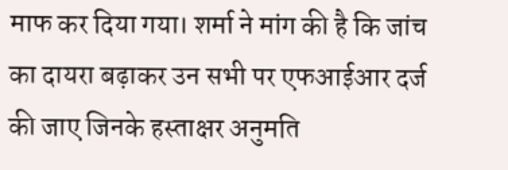माफ कर दिया गया। शर्मा ने मांग की है कि जांच का दायरा बढ़ाकर उन सभी पर एफआईआर दर्ज की जाए जिनके हस्ताक्षर अनुमति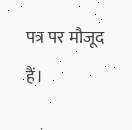पत्र पर मौजूद हैं।